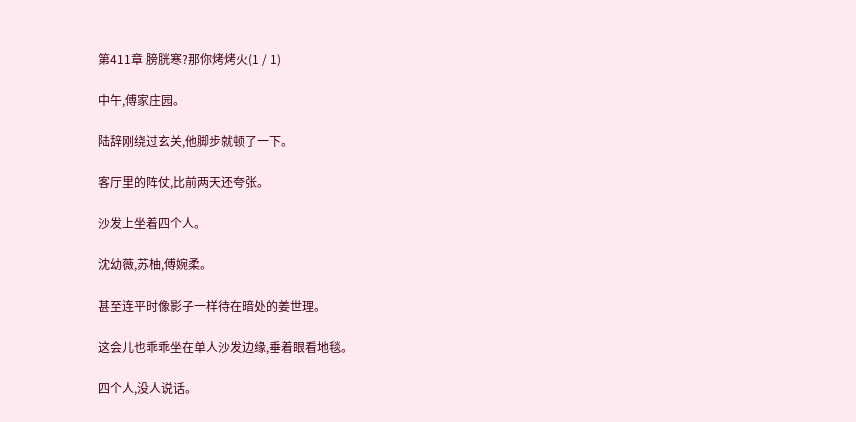第411章 膀胱寒?那你烤烤火(1 / 1)

中午,傅家庄园。

陆辞刚绕过玄关,他脚步就顿了一下。

客厅里的阵仗,比前两天还夸张。

沙发上坐着四个人。

沈幼薇,苏柚,傅婉柔。

甚至连平时像影子一样待在暗处的姜世理。

这会儿也乖乖坐在单人沙发边缘,垂着眼看地毯。

四个人,没人说话。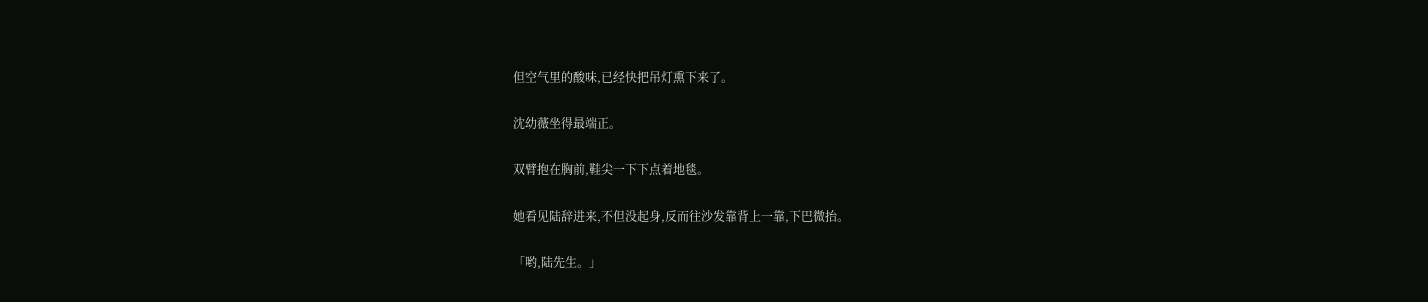但空气里的酸味,已经快把吊灯熏下来了。

沈幼薇坐得最端正。

双臂抱在胸前,鞋尖一下下点着地毯。

她看见陆辞进来,不但没起身,反而往沙发靠背上一靠,下巴微抬。

「哟,陆先生。」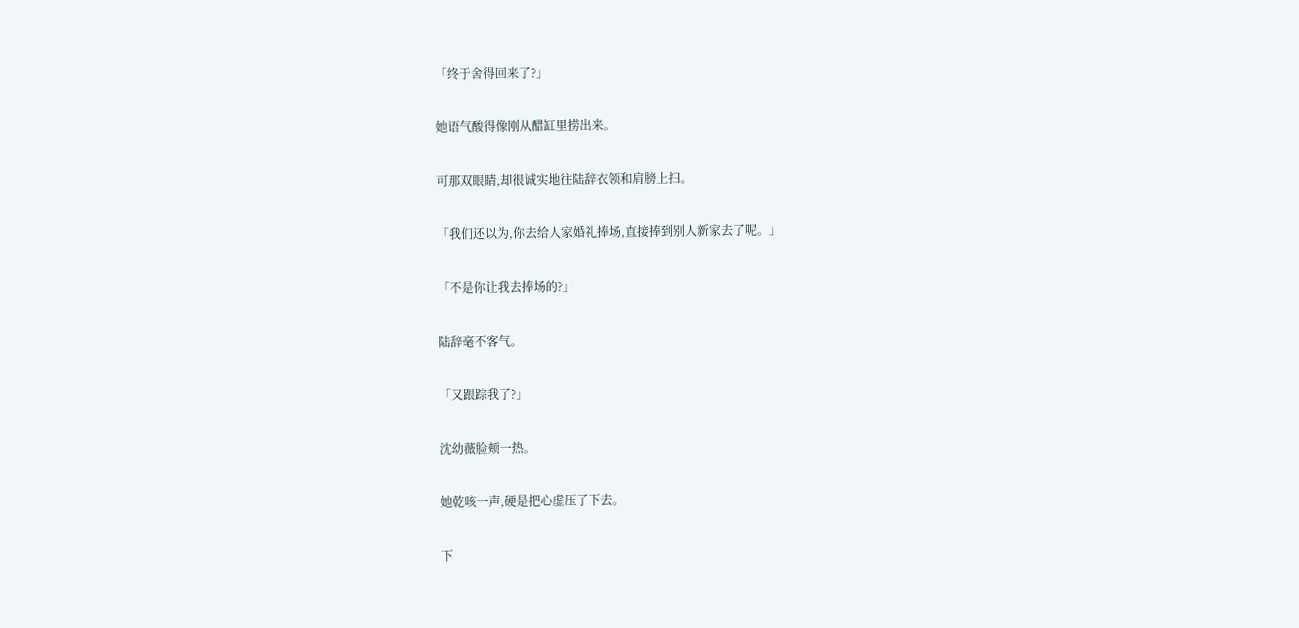「终于舍得回来了?」

她语气酸得像刚从醋缸里捞出来。

可那双眼睛,却很诚实地往陆辞衣领和肩膀上扫。

「我们还以为,你去给人家婚礼捧场,直接捧到别人新家去了呢。」

「不是你让我去捧场的?」

陆辞毫不客气。

「又跟踪我了?」

沈幼薇脸颊一热。

她乾咳一声,硬是把心虚压了下去。

下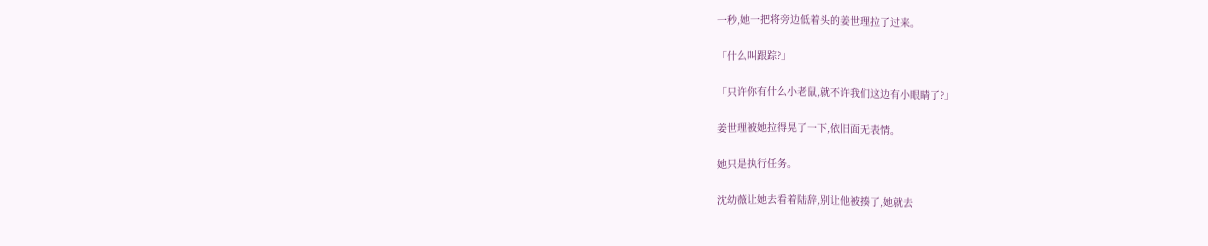一秒,她一把将旁边低着头的姜世理拉了过来。

「什么叫跟踪?」

「只许你有什么小老鼠,就不许我们这边有小眼睛了?」

姜世理被她拉得晃了一下,依旧面无表情。

她只是执行任务。

沈幼薇让她去看着陆辞,别让他被揍了,她就去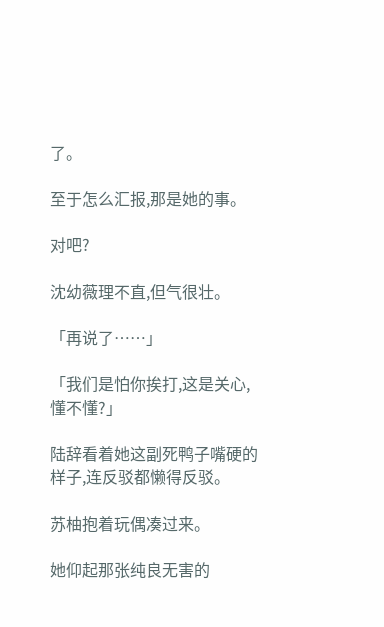了。

至于怎么汇报,那是她的事。

对吧?

沈幼薇理不直,但气很壮。

「再说了……」

「我们是怕你挨打,这是关心,懂不懂?」

陆辞看着她这副死鸭子嘴硬的样子,连反驳都懒得反驳。

苏柚抱着玩偶凑过来。

她仰起那张纯良无害的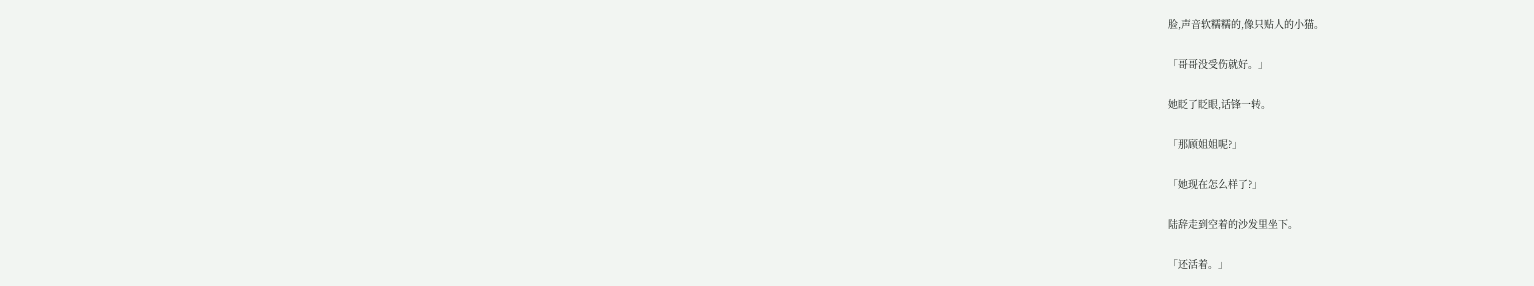脸,声音软糯糯的,像只贴人的小猫。

「哥哥没受伤就好。」

她眨了眨眼,话锋一转。

「那顾姐姐呢?」

「她现在怎么样了?」

陆辞走到空着的沙发里坐下。

「还活着。」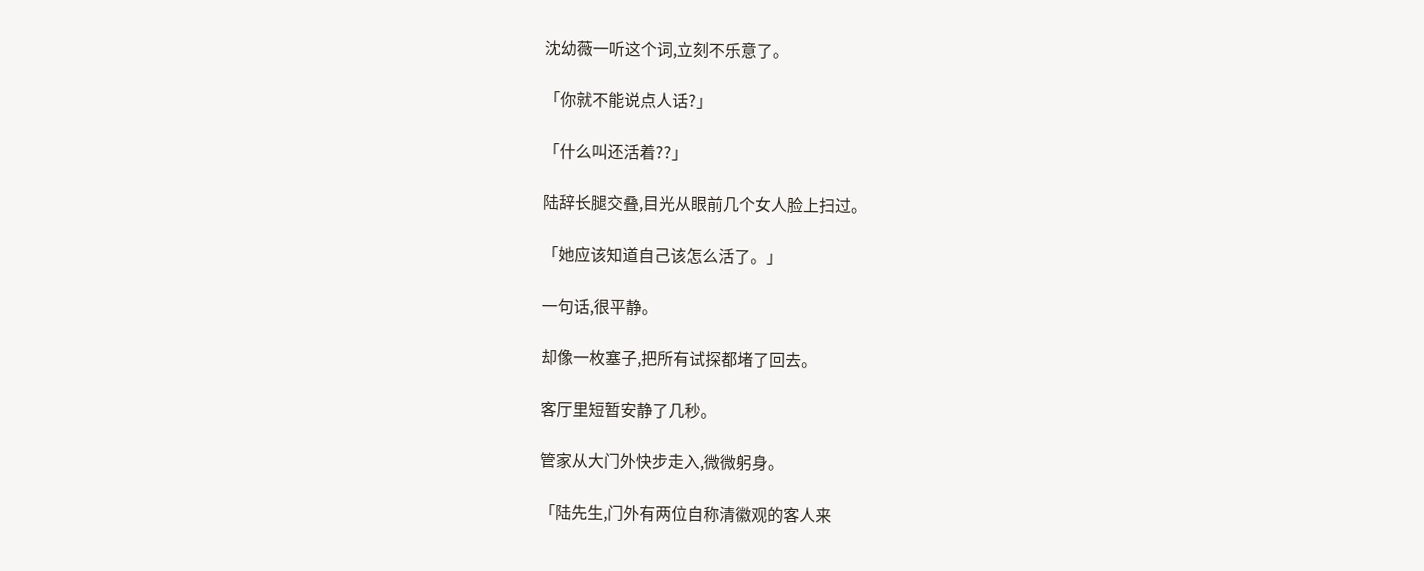沈幼薇一听这个词,立刻不乐意了。

「你就不能说点人话?」

「什么叫还活着??」

陆辞长腿交叠,目光从眼前几个女人脸上扫过。

「她应该知道自己该怎么活了。」

一句话,很平静。

却像一枚塞子,把所有试探都堵了回去。

客厅里短暂安静了几秒。

管家从大门外快步走入,微微躬身。

「陆先生,门外有两位自称清徽观的客人来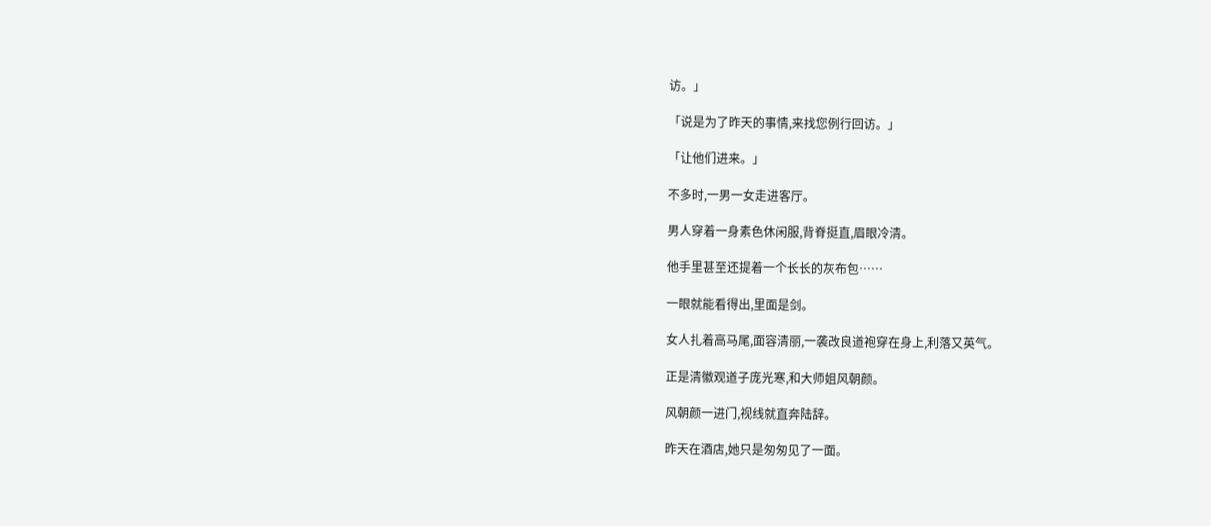访。」

「说是为了昨天的事情,来找您例行回访。」

「让他们进来。」

不多时,一男一女走进客厅。

男人穿着一身素色休闲服,背脊挺直,眉眼冷清。

他手里甚至还提着一个长长的灰布包……

一眼就能看得出,里面是剑。

女人扎着高马尾,面容清丽,一袭改良道袍穿在身上,利落又英气。

正是清徽观道子庞光寒,和大师姐风朝颜。

风朝颜一进门,视线就直奔陆辞。

昨天在酒店,她只是匆匆见了一面。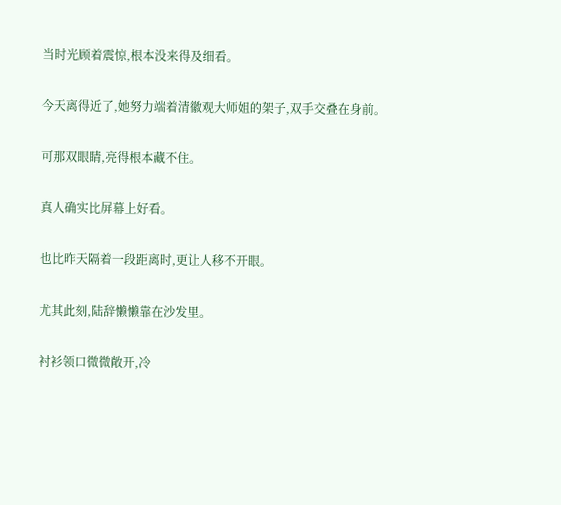当时光顾着震惊,根本没来得及细看。

今天离得近了,她努力端着清徽观大师姐的架子,双手交叠在身前。

可那双眼睛,亮得根本藏不住。

真人确实比屏幕上好看。

也比昨天隔着一段距离时,更让人移不开眼。

尤其此刻,陆辞懒懒靠在沙发里。

衬衫领口微微敞开,冷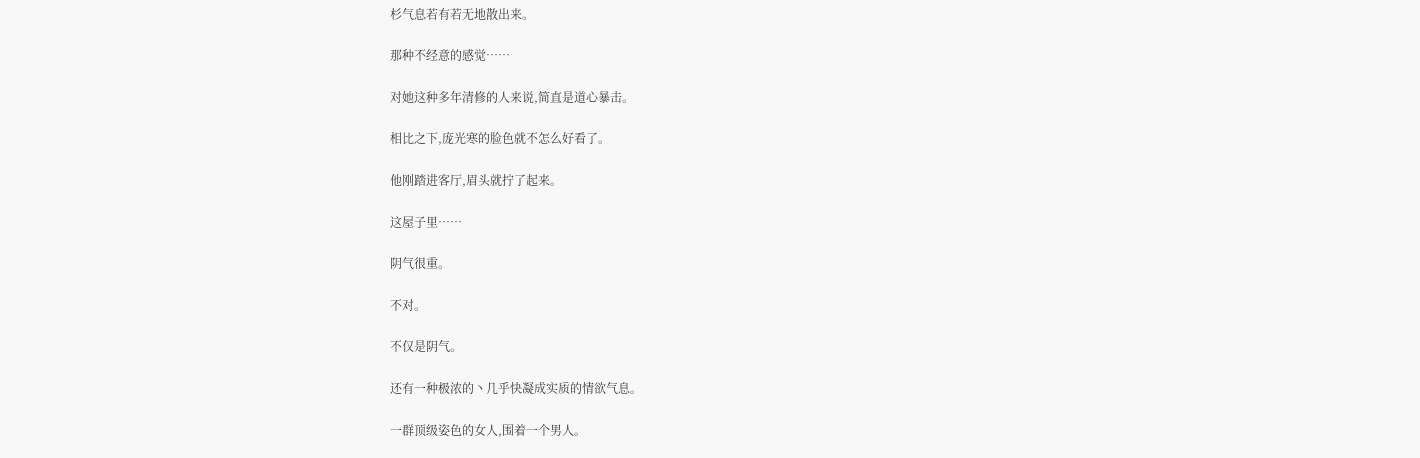杉气息若有若无地散出来。

那种不经意的感觉……

对她这种多年清修的人来说,简直是道心暴击。

相比之下,庞光寒的脸色就不怎么好看了。

他刚踏进客厅,眉头就拧了起来。

这屋子里……

阴气很重。

不对。

不仅是阴气。

还有一种极浓的丶几乎快凝成实质的情欲气息。

一群顶级姿色的女人,围着一个男人。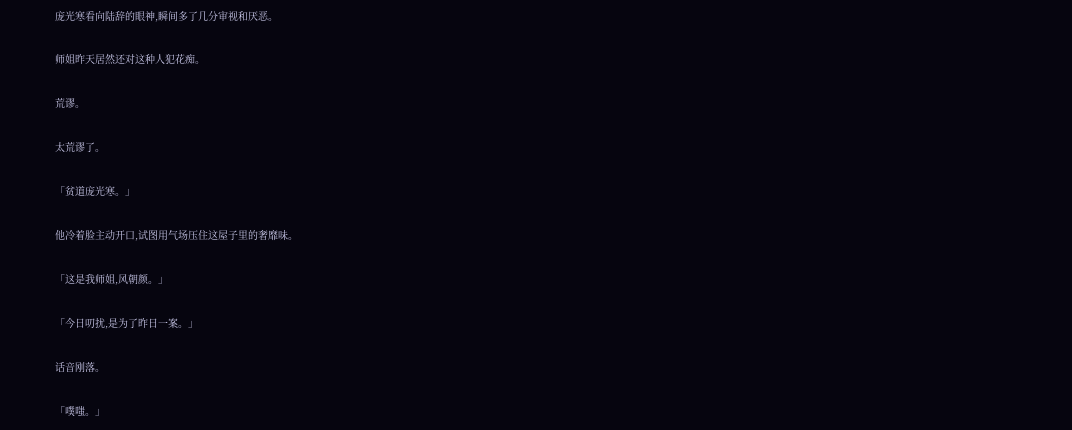庞光寒看向陆辞的眼神,瞬间多了几分审视和厌恶。

师姐昨天居然还对这种人犯花痴。

荒谬。

太荒谬了。

「贫道庞光寒。」

他冷着脸主动开口,试图用气场压住这屋子里的奢靡味。

「这是我师姐,风朝颜。」

「今日叨扰,是为了昨日一案。」

话音刚落。

「噗嗤。」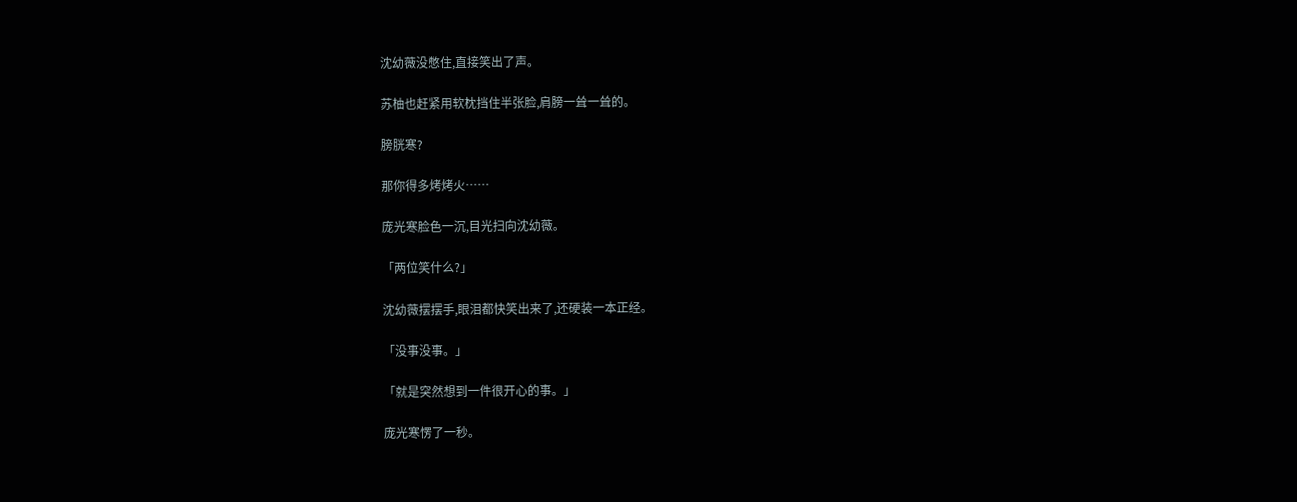沈幼薇没憋住,直接笑出了声。

苏柚也赶紧用软枕挡住半张脸,肩膀一耸一耸的。

膀胱寒?

那你得多烤烤火……

庞光寒脸色一沉,目光扫向沈幼薇。

「两位笑什么?」

沈幼薇摆摆手,眼泪都快笑出来了,还硬装一本正经。

「没事没事。」

「就是突然想到一件很开心的事。」

庞光寒愣了一秒。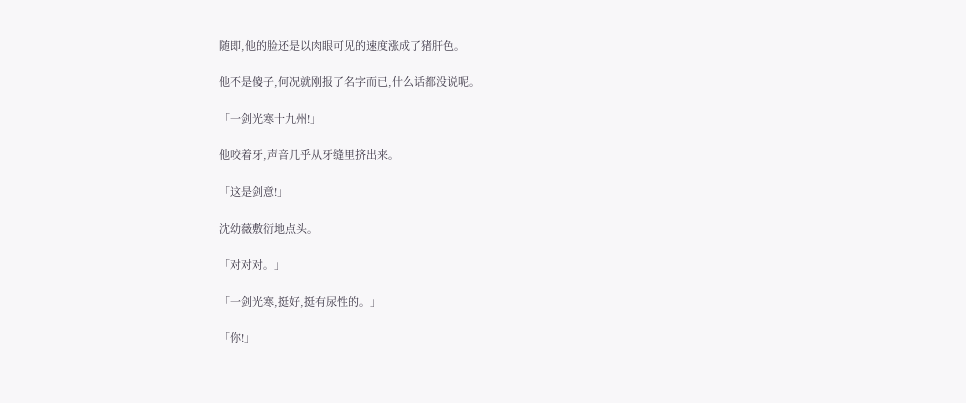随即,他的脸还是以肉眼可见的速度涨成了猪肝色。

他不是傻子,何况就刚报了名字而已,什么话都没说呢。

「一剑光寒十九州!」

他咬着牙,声音几乎从牙缝里挤出来。

「这是剑意!」

沈幼薇敷衍地点头。

「对对对。」

「一剑光寒,挺好,挺有尿性的。」

「你!」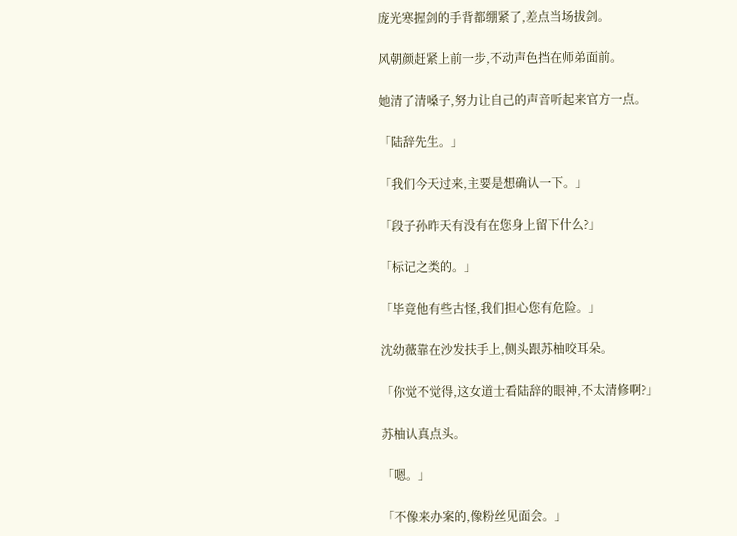庞光寒握剑的手背都绷紧了,差点当场拔剑。

风朝颜赶紧上前一步,不动声色挡在师弟面前。

她清了清嗓子,努力让自己的声音听起来官方一点。

「陆辞先生。」

「我们今天过来,主要是想确认一下。」

「段子孙昨天有没有在您身上留下什么?」

「标记之类的。」

「毕竟他有些古怪,我们担心您有危险。」

沈幼薇靠在沙发扶手上,侧头跟苏柚咬耳朵。

「你觉不觉得,这女道士看陆辞的眼神,不太清修啊?」

苏柚认真点头。

「嗯。」

「不像来办案的,像粉丝见面会。」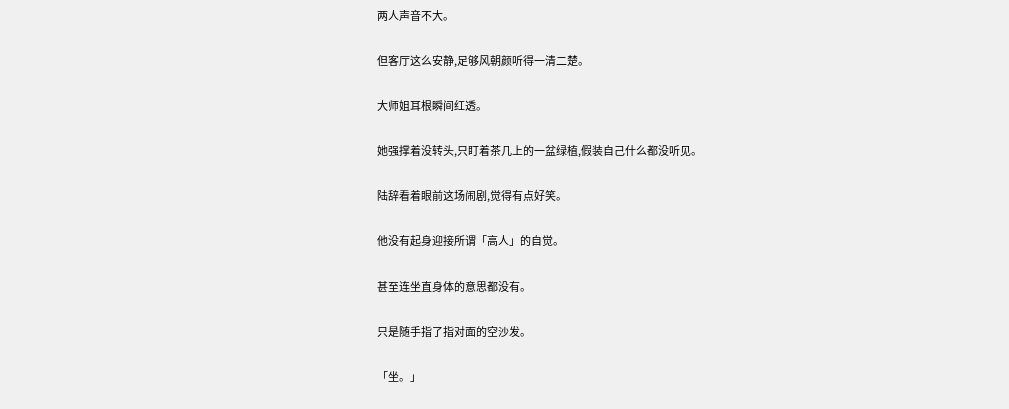两人声音不大。

但客厅这么安静,足够风朝颜听得一清二楚。

大师姐耳根瞬间红透。

她强撑着没转头,只盯着茶几上的一盆绿植,假装自己什么都没听见。

陆辞看着眼前这场闹剧,觉得有点好笑。

他没有起身迎接所谓「高人」的自觉。

甚至连坐直身体的意思都没有。

只是随手指了指对面的空沙发。

「坐。」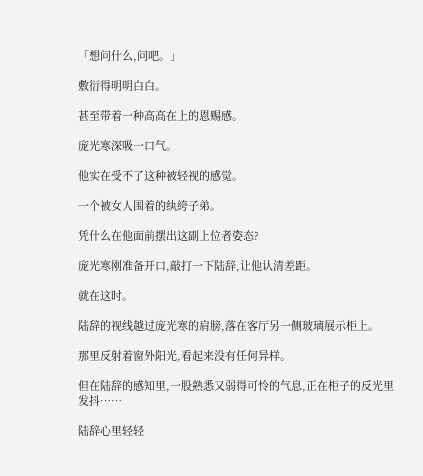「想问什么,问吧。」

敷衍得明明白白。

甚至带着一种高高在上的恩赐感。

庞光寒深吸一口气。

他实在受不了这种被轻视的感觉。

一个被女人围着的纨絝子弟。

凭什么在他面前摆出这副上位者姿态?

庞光寒刚准备开口,敲打一下陆辞,让他认清差距。

就在这时。

陆辞的视线越过庞光寒的肩膀,落在客厅另一侧玻璃展示柜上。

那里反射着窗外阳光,看起来没有任何异样。

但在陆辞的感知里,一股熟悉又弱得可怜的气息,正在柜子的反光里发抖……

陆辞心里轻轻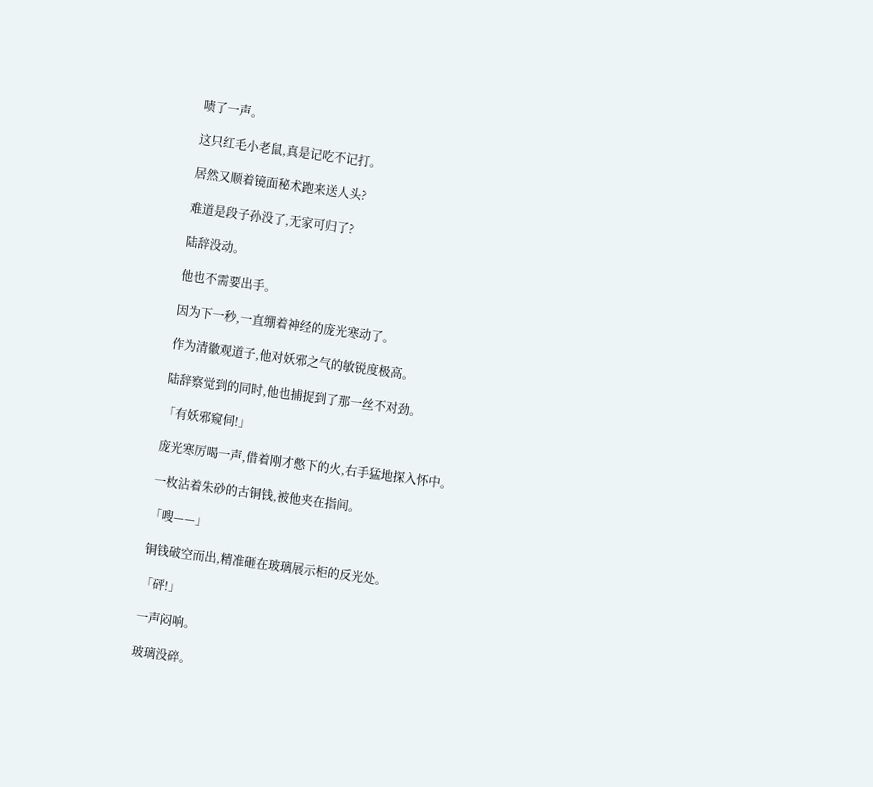啧了一声。

这只红毛小老鼠,真是记吃不记打。

居然又顺着镜面秘术跑来送人头?

难道是段子孙没了,无家可归了?

陆辞没动。

他也不需要出手。

因为下一秒,一直绷着神经的庞光寒动了。

作为清徽观道子,他对妖邪之气的敏锐度极高。

陆辞察觉到的同时,他也捕捉到了那一丝不对劲。

「有妖邪窥伺!」

庞光寒厉喝一声,借着刚才憋下的火,右手猛地探入怀中。

一枚沾着朱砂的古铜钱,被他夹在指间。

「嗖——」

铜钱破空而出,精准砸在玻璃展示柜的反光处。

「砰!」

一声闷响。

玻璃没碎。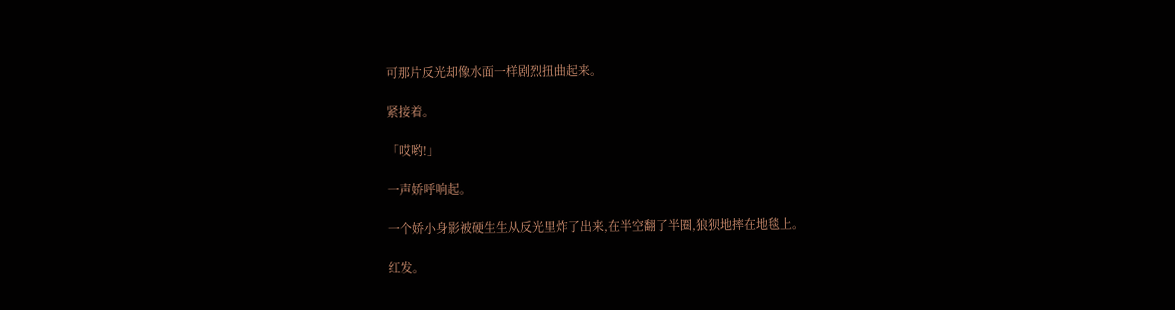可那片反光却像水面一样剧烈扭曲起来。

紧接着。

「哎哟!」

一声娇呼响起。

一个娇小身影被硬生生从反光里炸了出来,在半空翻了半圈,狼狈地摔在地毯上。

红发。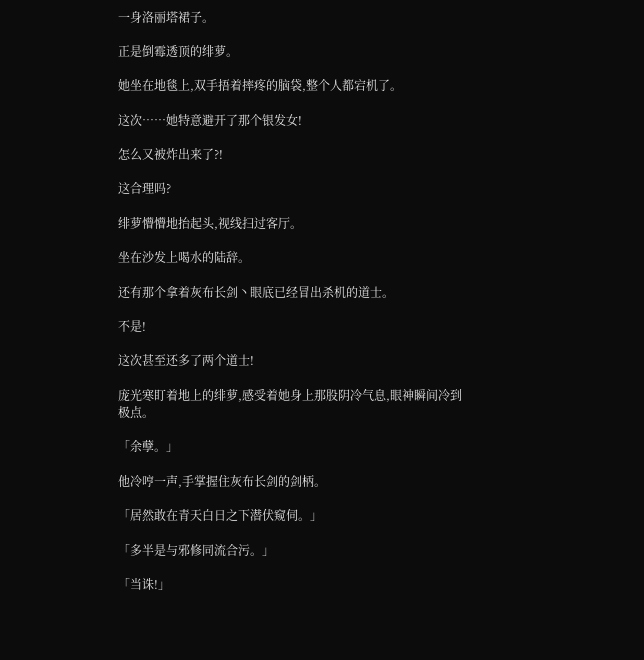一身洛丽塔裙子。

正是倒霉透顶的绯萝。

她坐在地毯上,双手捂着摔疼的脑袋,整个人都宕机了。

这次……她特意避开了那个银发女!

怎么又被炸出来了?!

这合理吗?

绯萝懵懵地抬起头,视线扫过客厅。

坐在沙发上喝水的陆辞。

还有那个拿着灰布长剑丶眼底已经冒出杀机的道士。

不是!

这次甚至还多了两个道士!

庞光寒盯着地上的绯萝,感受着她身上那股阴冷气息,眼神瞬间冷到极点。

「余孽。」

他冷哼一声,手掌握住灰布长剑的剑柄。

「居然敢在青天白日之下潜伏窥伺。」

「多半是与邪修同流合污。」

「当诛!」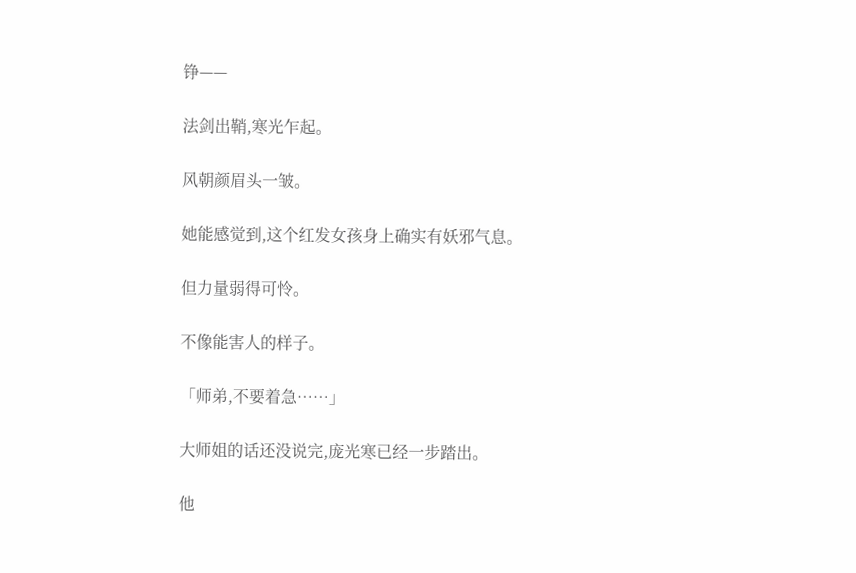铮——

法剑出鞘,寒光乍起。

风朝颜眉头一皱。

她能感觉到,这个红发女孩身上确实有妖邪气息。

但力量弱得可怜。

不像能害人的样子。

「师弟,不要着急……」

大师姐的话还没说完,庞光寒已经一步踏出。

他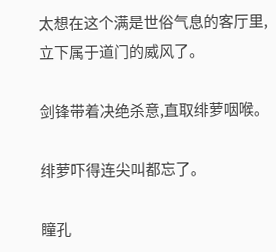太想在这个满是世俗气息的客厅里,立下属于道门的威风了。

剑锋带着决绝杀意,直取绯萝咽喉。

绯萝吓得连尖叫都忘了。

瞳孔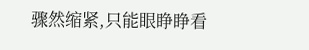骤然缩紧,只能眼睁睁看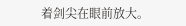着剑尖在眼前放大。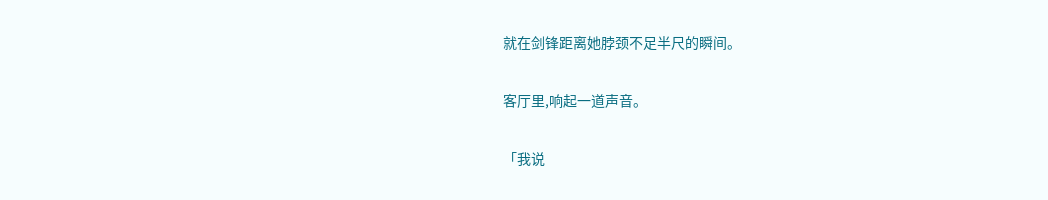就在剑锋距离她脖颈不足半尺的瞬间。

客厅里,响起一道声音。

「我说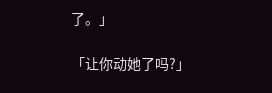了。」

「让你动她了吗?」